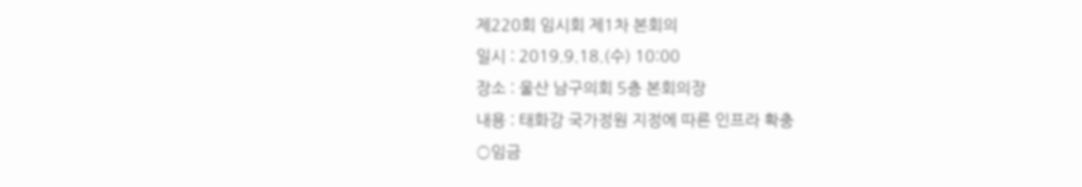제220회 임시회 제1차 본회의
일시 : 2019.9.18.(수) 10:00
장소 : 울산 남구의회 5층 본회의장
내용 : 태화강 국가정원 지정에 따른 인프라 확충
○임금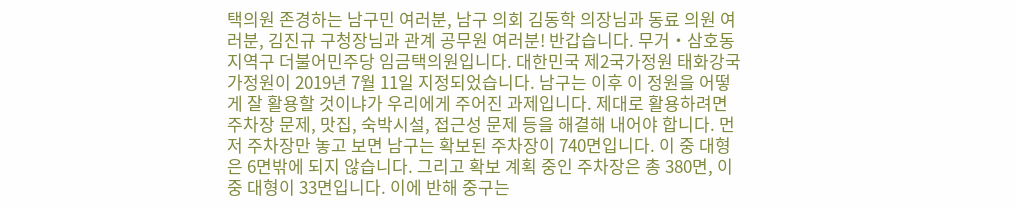택의원 존경하는 남구민 여러분, 남구 의회 김동학 의장님과 동료 의원 여러분, 김진규 구청장님과 관계 공무원 여러분! 반갑습니다. 무거‧삼호동 지역구 더불어민주당 임금택의원입니다. 대한민국 제2국가정원 태화강국가정원이 2019년 7월 11일 지정되었습니다. 남구는 이후 이 정원을 어떻게 잘 활용할 것이냐가 우리에게 주어진 과제입니다. 제대로 활용하려면 주차장 문제, 맛집, 숙박시설, 접근성 문제 등을 해결해 내어야 합니다. 먼저 주차장만 놓고 보면 남구는 확보된 주차장이 740면입니다. 이 중 대형은 6면밖에 되지 않습니다. 그리고 확보 계획 중인 주차장은 총 380면, 이 중 대형이 33면입니다. 이에 반해 중구는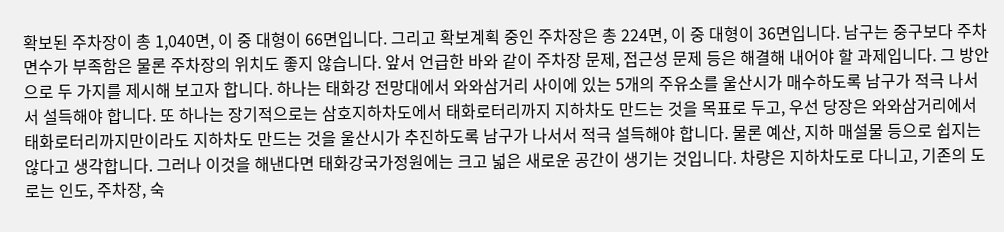확보된 주차장이 총 1,040면, 이 중 대형이 66면입니다. 그리고 확보계획 중인 주차장은 총 224면, 이 중 대형이 36면입니다. 남구는 중구보다 주차면수가 부족함은 물론 주차장의 위치도 좋지 않습니다. 앞서 언급한 바와 같이 주차장 문제, 접근성 문제 등은 해결해 내어야 할 과제입니다. 그 방안으로 두 가지를 제시해 보고자 합니다. 하나는 태화강 전망대에서 와와삼거리 사이에 있는 5개의 주유소를 울산시가 매수하도록 남구가 적극 나서서 설득해야 합니다. 또 하나는 장기적으로는 삼호지하차도에서 태화로터리까지 지하차도 만드는 것을 목표로 두고, 우선 당장은 와와삼거리에서 태화로터리까지만이라도 지하차도 만드는 것을 울산시가 추진하도록 남구가 나서서 적극 설득해야 합니다. 물론 예산, 지하 매설물 등으로 쉽지는 않다고 생각합니다. 그러나 이것을 해낸다면 태화강국가정원에는 크고 넓은 새로운 공간이 생기는 것입니다. 차량은 지하차도로 다니고, 기존의 도로는 인도, 주차장, 숙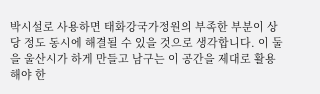박시설로 사용하면 태화강국가정원의 부족한 부분이 상당 정도 동시에 해결될 수 있을 것으로 생각합니다. 이 둘을 울산시가 하게 만들고 남구는 이 공간을 제대로 활용해야 한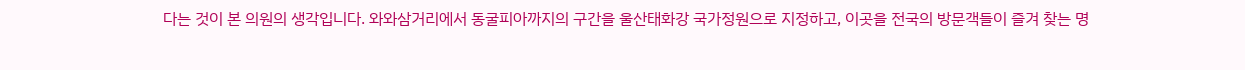다는 것이 본 의원의 생각입니다. 와와삼거리에서 동굴피아까지의 구간을 울산태화강 국가정원으로 지정하고, 이곳을 전국의 방문객들이 즐겨 찾는 명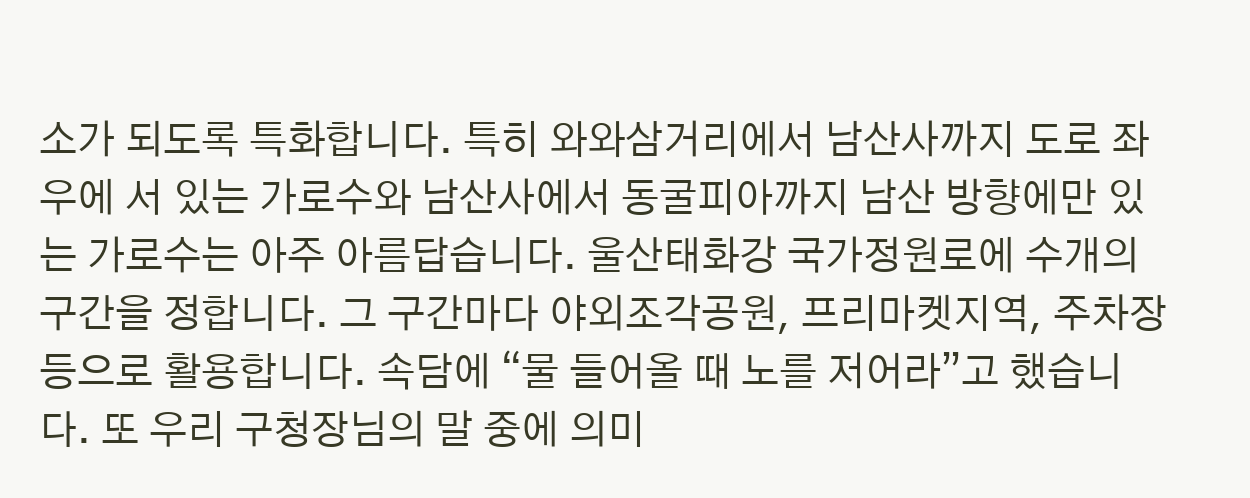소가 되도록 특화합니다. 특히 와와삼거리에서 남산사까지 도로 좌우에 서 있는 가로수와 남산사에서 동굴피아까지 남산 방향에만 있는 가로수는 아주 아름답습니다. 울산태화강 국가정원로에 수개의 구간을 정합니다. 그 구간마다 야외조각공원, 프리마켓지역, 주차장 등으로 활용합니다. 속담에 “물 들어올 때 노를 저어라”고 했습니다. 또 우리 구청장님의 말 중에 의미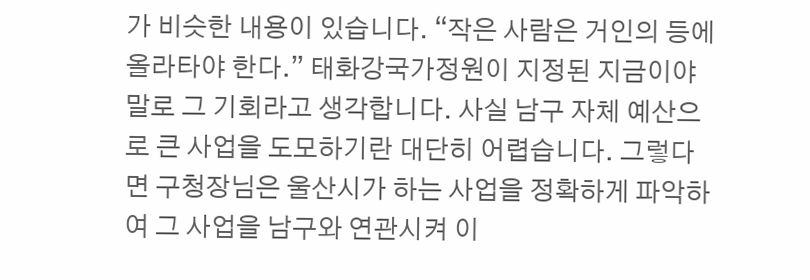가 비슷한 내용이 있습니다. “작은 사람은 거인의 등에 올라타야 한다.” 태화강국가정원이 지정된 지금이야말로 그 기회라고 생각합니다. 사실 남구 자체 예산으로 큰 사업을 도모하기란 대단히 어렵습니다. 그렇다면 구청장님은 울산시가 하는 사업을 정확하게 파악하여 그 사업을 남구와 연관시켜 이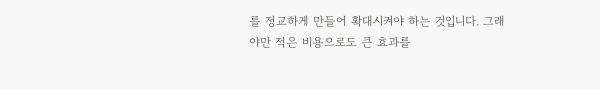를 정교하게 만들어 확대시켜야 하는 것입니다. 그래야만 적은 비용으로도 큰 효과를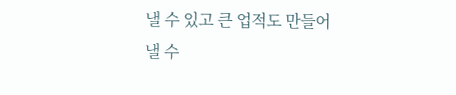낼 수 있고 큰 업적도 만들어 낼 수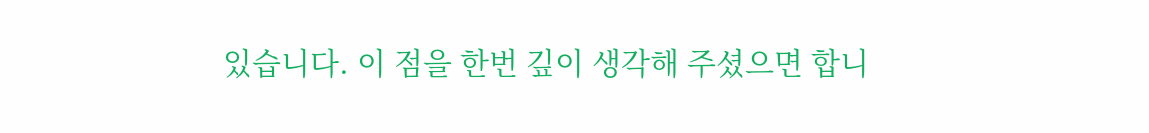있습니다. 이 점을 한번 깊이 생각해 주셨으면 합니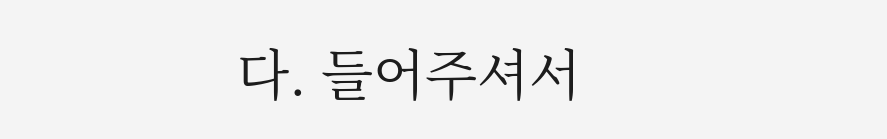다. 들어주셔서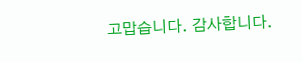고맙습니다. 감사합니다.